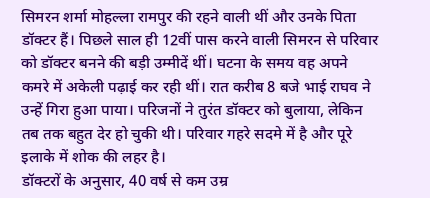सिमरन शर्मा मोहल्ला रामपुर की रहने वाली थीं और उनके पिता डॉक्टर हैं। पिछले साल ही 12वीं पास करने वाली सिमरन से परिवार को डॉक्टर बनने की बड़ी उम्मीदें थीं। घटना के समय वह अपने कमरे में अकेली पढ़ाई कर रही थीं। रात करीब 8 बजे भाई राघव ने उन्हें गिरा हुआ पाया। परिजनों ने तुरंत डॉक्टर को बुलाया, लेकिन तब तक बहुत देर हो चुकी थी। परिवार गहरे सदमे में है और पूरे इलाके में शोक की लहर है।
डॉक्टरों के अनुसार, 40 वर्ष से कम उम्र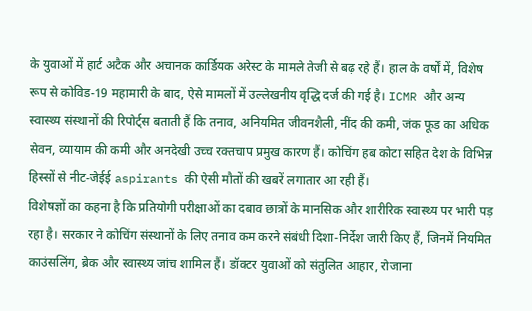के युवाओं में हार्ट अटैक और अचानक कार्डियक अरेस्ट के मामले तेजी से बढ़ रहे हैं। हाल के वर्षों में, विशेष रूप से कोविड-19 महामारी के बाद, ऐसे मामलों में उल्लेखनीय वृद्धि दर्ज की गई है। ICMR और अन्य स्वास्थ्य संस्थानों की रिपोर्ट्स बताती हैं कि तनाव, अनियमित जीवनशैली, नींद की कमी, जंक फूड का अधिक सेवन, व्यायाम की कमी और अनदेखी उच्च रक्तचाप प्रमुख कारण हैं। कोचिंग हब कोटा सहित देश के विभिन्न हिस्सों से नीट-जेईई aspirants की ऐसी मौतों की खबरें लगातार आ रही हैं।
विशेषज्ञों का कहना है कि प्रतियोगी परीक्षाओं का दबाव छात्रों के मानसिक और शारीरिक स्वास्थ्य पर भारी पड़ रहा है। सरकार ने कोचिंग संस्थानों के लिए तनाव कम करने संबंधी दिशा-निर्देश जारी किए हैं, जिनमें नियमित काउंसलिंग, ब्रेक और स्वास्थ्य जांच शामिल हैं। डॉक्टर युवाओं को संतुलित आहार, रोजाना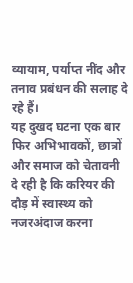व्यायाम, पर्याप्त नींद और तनाव प्रबंधन की सलाह दे रहे हैं।
यह दुखद घटना एक बार फिर अभिभावकों, छात्रों और समाज को चेतावनी दे रही है कि करियर की दौड़ में स्वास्थ्य को नजरअंदाज करना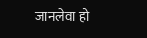जानलेवा हो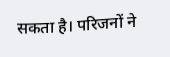सकता है। परिजनों ने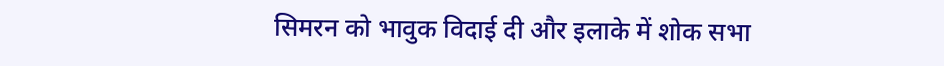सिमरन को भावुक विदाई दी और इलाके में शोक सभा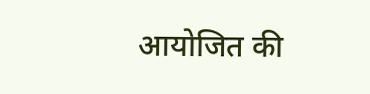आयोजित की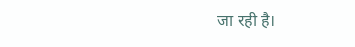जा रही है।